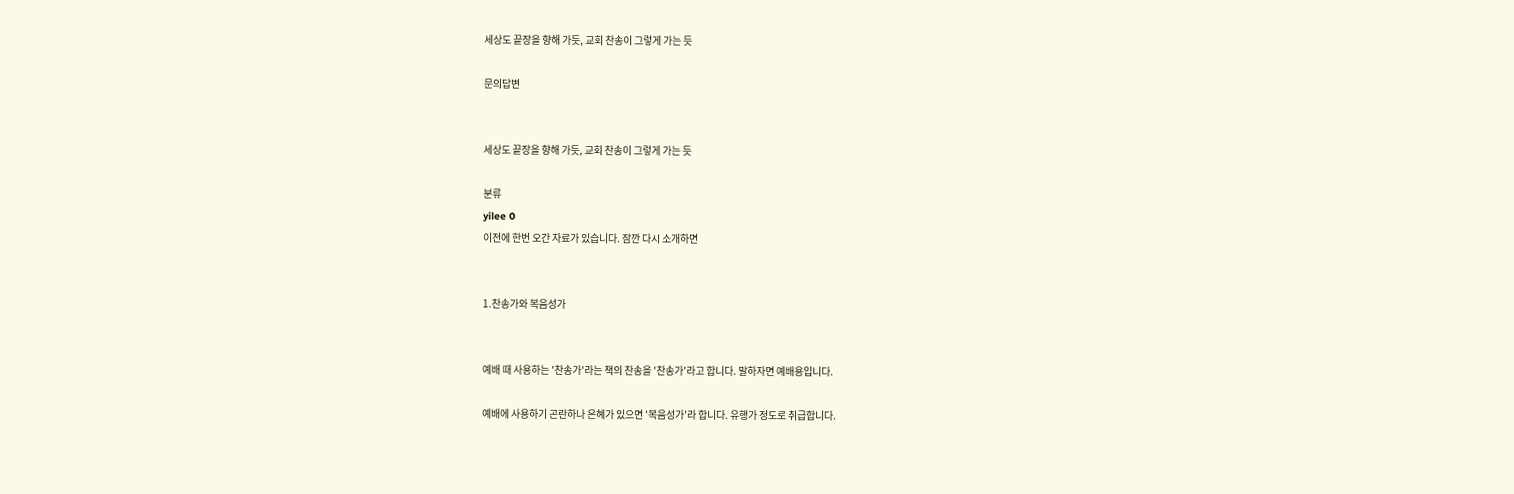세상도 끝장을 향해 가듯, 교회 찬송이 그렇게 가는 듯

문의답변


세상도 끝장을 향해 가듯, 교회 찬송이 그렇게 가는 듯

분류
yilee 0
이전에 한번 오간 자료가 있습니다. 잠깐 다시 소개하면


1.찬송가와 복음성가


예배 때 사용하는 '찬송가'라는 책의 찬송을 '찬송가'라고 합니다. 말하자면 예배용입니다.

예배에 사용하기 곤란하나 은혜가 있으면 '복음성가'라 합니다. 유행가 정도로 취급합니다.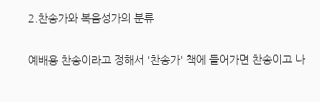2.찬송가와 복음성가의 분류


예배용 찬송이라고 정해서 '찬송가' 책에 들어가면 찬송이고 나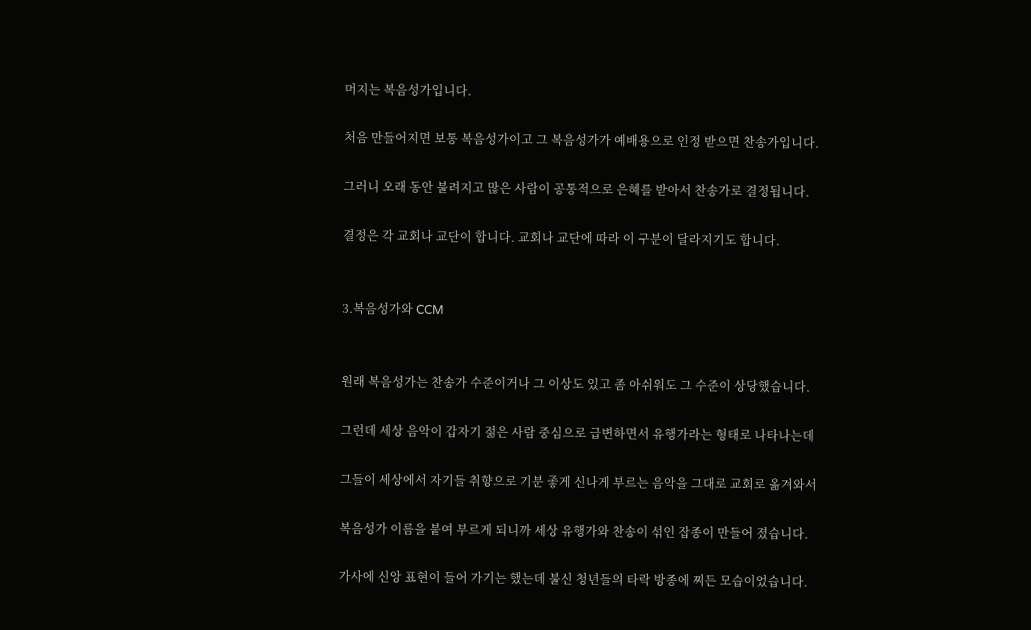머지는 복음성가입니다.

처음 만들어지면 보통 복음성가이고 그 복음성가가 예배용으로 인정 받으면 찬송가입니다.

그러니 오래 동안 불려지고 많은 사람이 공통적으로 은혜를 받아서 찬송가로 결정됩니다.

결정은 각 교회나 교단이 합니다. 교회나 교단에 따라 이 구분이 달라지기도 합니다.


3.복음성가와 CCM


원래 복음성가는 찬송가 수준이거나 그 이상도 있고 좀 아쉬워도 그 수준이 상당했습니다.

그런데 세상 음악이 갑자기 젊은 사람 중심으로 급변하면서 유행가라는 형태로 나타나는데

그들이 세상에서 자기들 취향으로 기분 좋게 신나게 부르는 음악을 그대로 교회로 옮겨와서

복음성가 이름을 붙여 부르게 되니까 세상 유행가와 찬송이 섞인 잡종이 만들어 졌습니다.

가사에 신앙 표현이 들어 가기는 했는데 불신 청년들의 타락 방종에 찌든 모습이었습니다.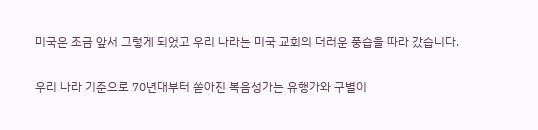미국은 조금 앞서 그렇게 되었고 우리 나라는 미국 교회의 더러운 풍습을 따라 갔습니다.

우리 나라 기준으로 70년대부터 쏟아진 복음성가는 유행가와 구별이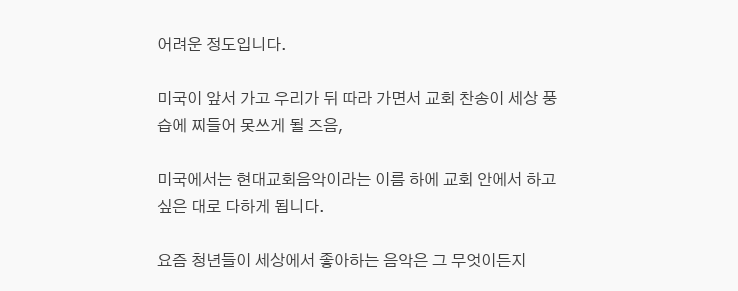어려운 정도입니다.

미국이 앞서 가고 우리가 뒤 따라 가면서 교회 찬송이 세상 풍습에 찌들어 못쓰게 될 즈음,

미국에서는 현대교회음악이라는 이름 하에 교회 안에서 하고 싶은 대로 다하게 됩니다.

요즘 청년들이 세상에서 좋아하는 음악은 그 무엇이든지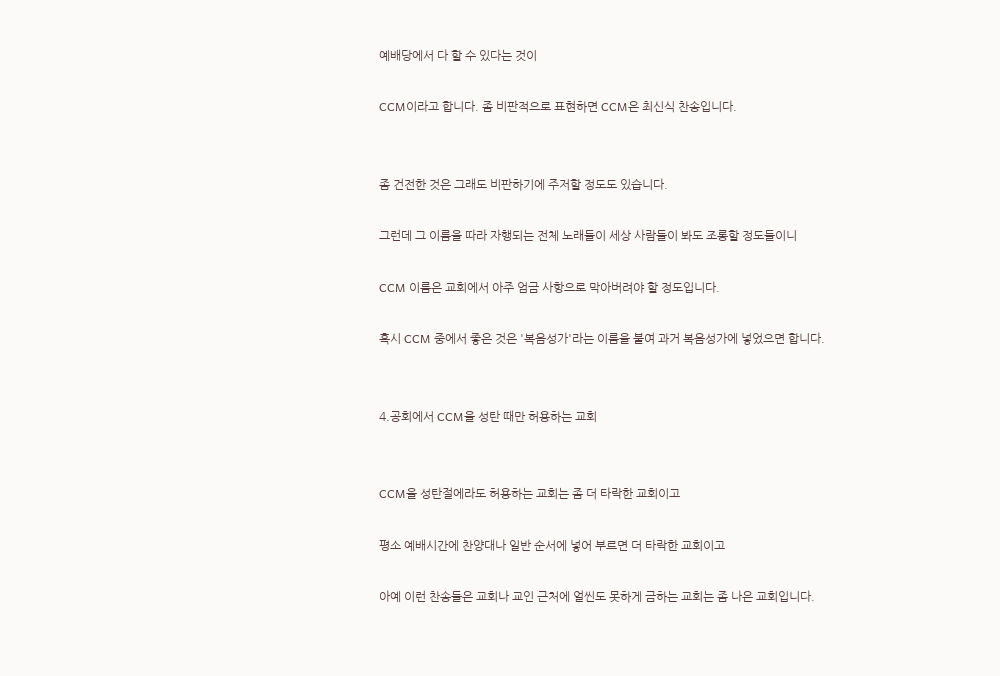예배당에서 다 할 수 있다는 것이

CCM이라고 합니다. 좀 비판적으로 표현하면 CCM은 최신식 찬송입니다.


좀 건전한 것은 그래도 비판하기에 주저할 정도도 있습니다.

그런데 그 이름을 따라 자행되는 전체 노래들이 세상 사람들이 봐도 조롱할 정도들이니

CCM 이름은 교회에서 아주 엄금 사항으로 막아버려야 할 정도입니다.

혹시 CCM 중에서 좋은 것은 '복음성가'라는 이름을 붙여 과거 복음성가에 넣었으면 합니다.


4.공회에서 CCM을 성탄 때만 허용하는 교회


CCM을 성탄절에라도 허용하는 교회는 좀 더 타락한 교회이고

평소 예배시간에 찬양대나 일반 순서에 넣어 부르면 더 타락한 교회이고

아예 이런 찬송들은 교회나 교인 근처에 얼씬도 못하게 금하는 교회는 좀 나은 교회입니다.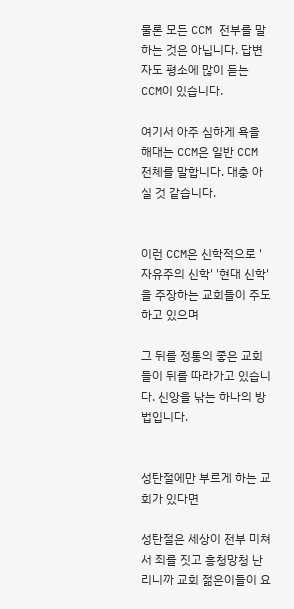물론 모든 CCM 전부를 말하는 것은 아닙니다. 답변자도 평소에 많이 듣는 CCM이 있습니다.

여기서 아주 심하게 욕을 해대는 CCM은 일반 CCM 전체를 말합니다. 대충 아실 것 같습니다.


이런 CCM은 신학적으로 '자유주의 신학' '현대 신학'을 주장하는 교회들이 주도하고 있으며

그 뒤를 정통의 좋은 교회들이 뒤를 따라가고 있습니다. 신앙을 낚는 하나의 방법입니다.


성탄절에만 부르게 하는 교회가 있다면

성탄절은 세상이 전부 미쳐서 죄를 짓고 흥청망청 난리니까 교회 젊은이들이 요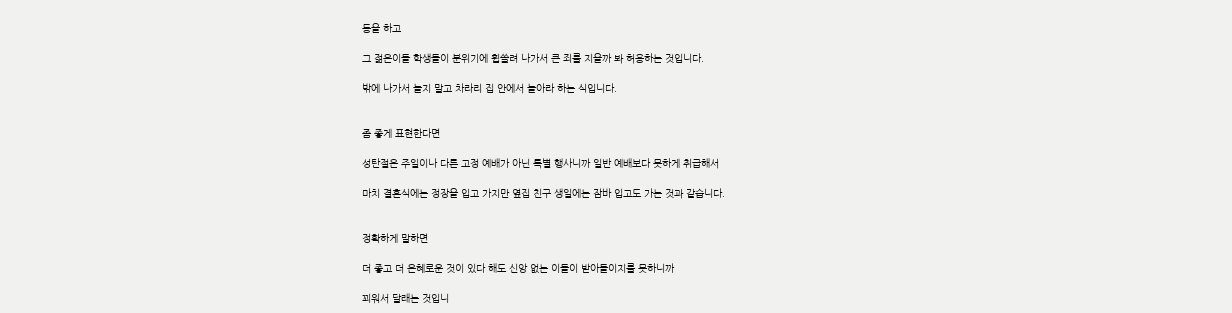동을 하고

그 젊은이들 학생들이 분위기에 휩쓸려 나가서 큰 죄를 지을까 봐 허용하는 것입니다.

밖에 나가서 놀지 말고 차라리 집 안에서 놀아라 하는 식입니다.


좀 좋게 표현한다면

성탄절은 주일이나 다른 고정 예배가 아닌 특별 행사니까 일반 예배보다 못하게 취급해서

마치 결혼식에는 정장을 입고 가지만 옆집 친구 생일에는 잠바 입고도 가는 것과 같습니다.


정확하게 말하면

더 좋고 더 은혜로운 것이 있다 해도 신앙 없는 이들이 받아들이지를 못하니까

꾀워서 달래는 것입니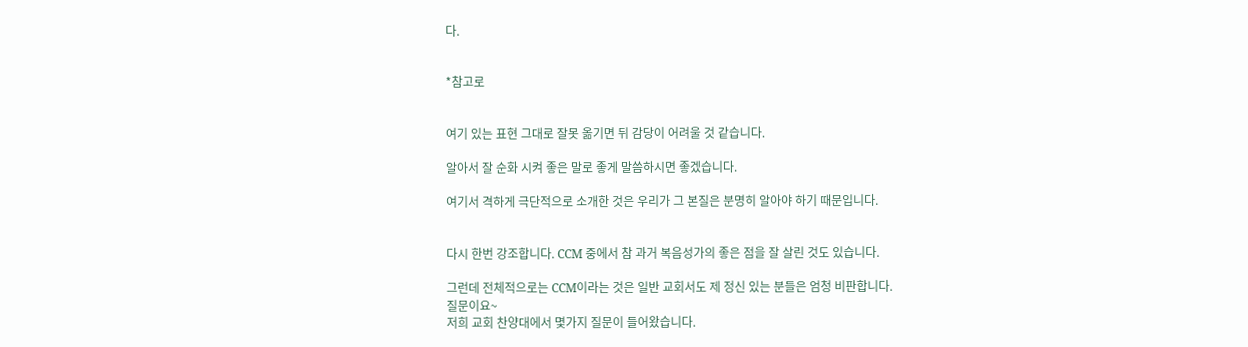다.


*참고로


여기 있는 표현 그대로 잘못 옮기면 뒤 감당이 어려울 것 같습니다.

알아서 잘 순화 시켜 좋은 말로 좋게 말씀하시면 좋겠습니다.

여기서 격하게 극단적으로 소개한 것은 우리가 그 본질은 분명히 알아야 하기 때문입니다.


다시 한번 강조합니다. CCM 중에서 참 과거 복음성가의 좋은 점을 잘 살린 것도 있습니다.

그런데 전체적으로는 CCM이라는 것은 일반 교회서도 제 정신 있는 분들은 엄청 비판합니다.
질문이요~
저희 교회 찬양대에서 몇가지 질문이 들어왔습니다.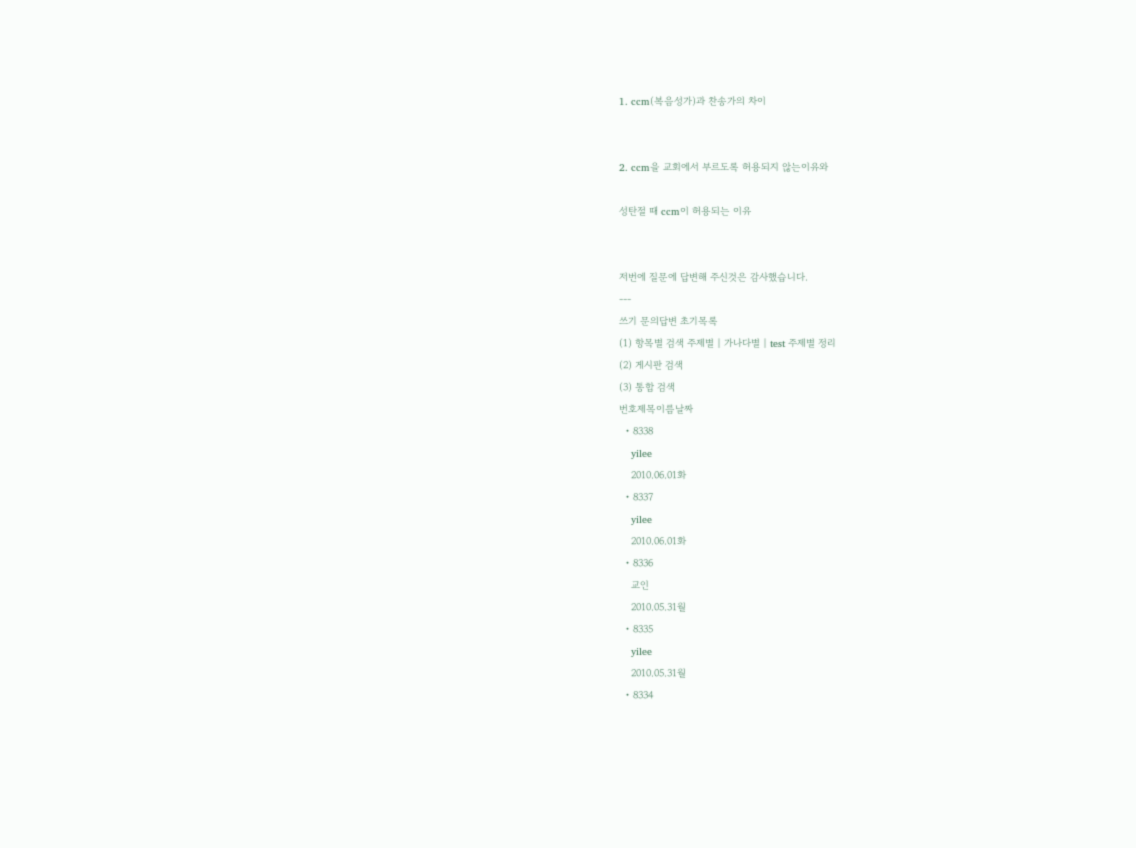1. ccm(복음성가)과 찬송가의 차이


2. ccm을 교회에서 부르도록 허용되지 않는이유와

성탄절 때 ccm이 허용되는 이유


저번에 질문에 답변해 주신것은 감사했습니다.
---
쓰기 문의답변 초기목록
(1) 항목별 검색 주제별 | 가나다별 | test 주제별 정리
(2) 게시판 검색
(3) 통합 검색
번호제목이름날짜
  • 8338
    yilee
    2010.06.01화
  • 8337
    yilee
    2010.06.01화
  • 8336
    교인
    2010.05.31월
  • 8335
    yilee
    2010.05.31월
  • 8334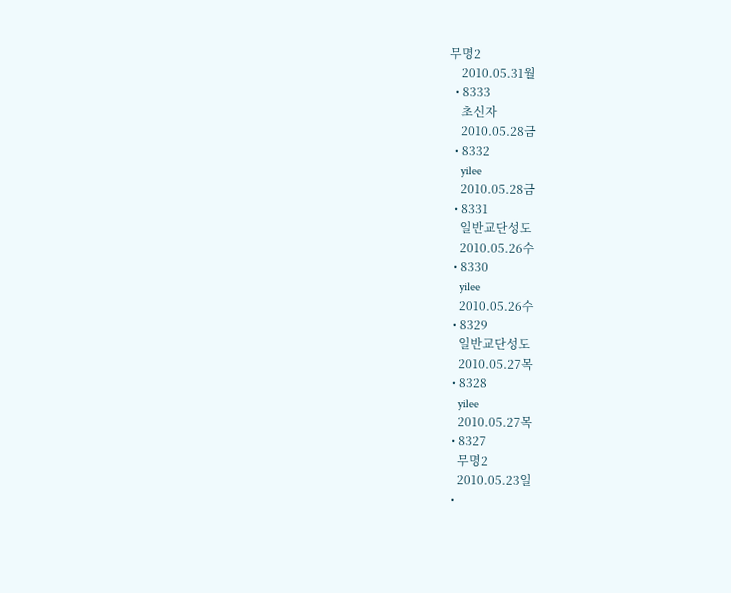무명2
    2010.05.31월
  • 8333
    초신자
    2010.05.28금
  • 8332
    yilee
    2010.05.28금
  • 8331
    일반교단성도
    2010.05.26수
  • 8330
    yilee
    2010.05.26수
  • 8329
    일반교단성도
    2010.05.27목
  • 8328
    yilee
    2010.05.27목
  • 8327
    무명2
    2010.05.23일
  •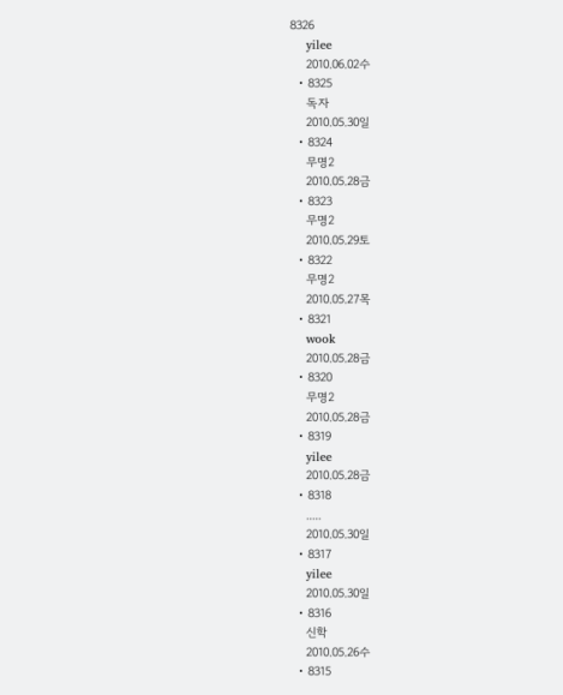8326
    yilee
    2010.06.02수
  • 8325
    독자
    2010.05.30일
  • 8324
    무명2
    2010.05.28금
  • 8323
    무명2
    2010.05.29토
  • 8322
    무명2
    2010.05.27목
  • 8321
    wook
    2010.05.28금
  • 8320
    무명2
    2010.05.28금
  • 8319
    yilee
    2010.05.28금
  • 8318
    .....
    2010.05.30일
  • 8317
    yilee
    2010.05.30일
  • 8316
    신학
    2010.05.26수
  • 8315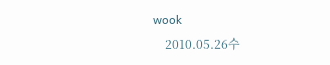wook
    2010.05.26수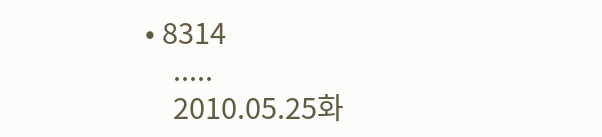• 8314
    .....
    2010.05.25화